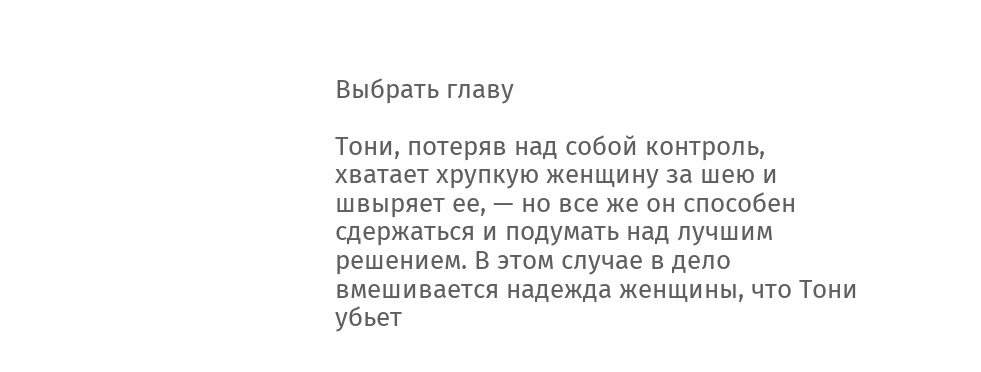Выбрать главу

Тони, потеряв над собой контроль, хватает хрупкую женщину за шею и швыряет ее, — но все же он способен сдержаться и подумать над лучшим решением. В этом случае в дело вмешивается надежда женщины, что Тони убьет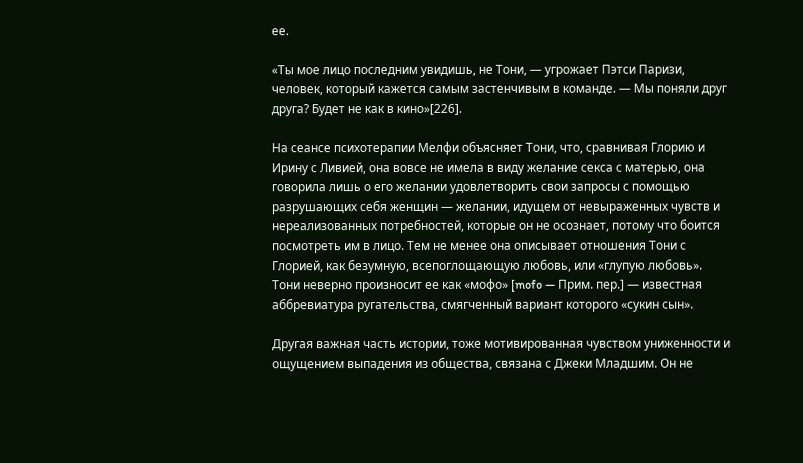ее.

«Ты мое лицо последним увидишь, не Тони, — угрожает Пэтси Паризи, человек, который кажется самым застенчивым в команде. — Мы поняли друг друга? Будет не как в кино»[226].

На сеансе психотерапии Мелфи объясняет Тони, что, сравнивая Глорию и Ирину с Ливией, она вовсе не имела в виду желание секса с матерью, она говорила лишь о его желании удовлетворить свои запросы с помощью разрушающих себя женщин — желании, идущем от невыраженных чувств и нереализованных потребностей, которые он не осознает, потому что боится посмотреть им в лицо. Тем не менее она описывает отношения Тони с Глорией, как безумную, всепоглощающую любовь, или «глупую любовь». Тони неверно произносит ее как «мофо» [mofo — Прим. пер.] — известная аббревиатура ругательства, смягченный вариант которого «сукин сын».

Другая важная часть истории, тоже мотивированная чувством униженности и ощущением выпадения из общества, связана с Джеки Младшим. Он не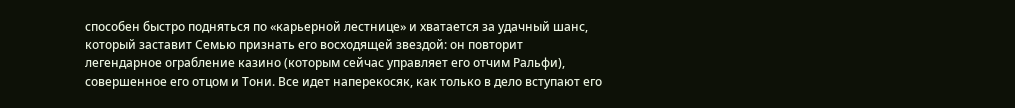способен быстро подняться по «карьерной лестнице» и хватается за удачный шанс, который заставит Семью признать его восходящей звездой: он повторит легендарное ограбление казино (которым сейчас управляет его отчим Ральфи), совершенное его отцом и Тони. Все идет наперекосяк, как только в дело вступают его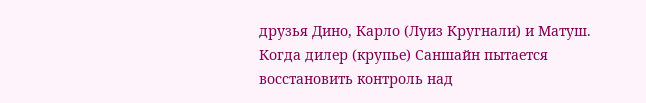друзья Дино, Карло (Луиз Кругнали) и Матуш. Когда дилер (крупье) Саншайн пытается восстановить контроль над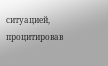ситуацией, процитировав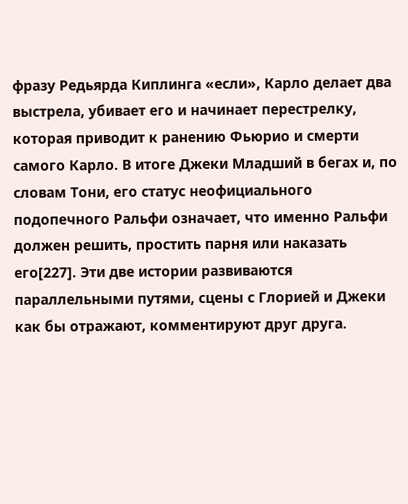фразу Редьярда Киплинга «если», Карло делает два выстрела, убивает его и начинает перестрелку, которая приводит к ранению Фьюрио и смерти самого Карло. В итоге Джеки Младший в бегах и, по словам Тони, его статус неофициального подопечного Ральфи означает, что именно Ральфи должен решить, простить парня или наказать его[227]. Эти две истории развиваются параллельными путями, сцены с Глорией и Джеки как бы отражают, комментируют друг друга.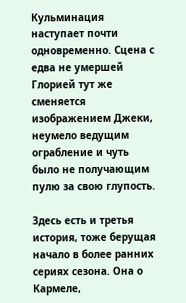Кульминация наступает почти одновременно. Сцена с едва не умершей Глорией тут же сменяется изображением Джеки, неумело ведущим ограбление и чуть было не получающим пулю за свою глупость.

Здесь есть и третья история, тоже берущая начало в более ранних сериях сезона. Она о Кармеле,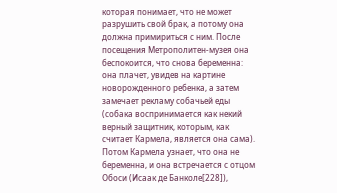которая понимает, что не может разрушить свой брак, а потому она должна примириться с ним. После посещения Метрополитен-музея она беспокоится, что снова беременна: она плачет, увидев на картине новорожденного ребенка, а затем замечает рекламу собачьей еды (собака воспринимается как некий верный защитник, которым, как считает Кармела, является она сама). Потом Кармела узнает, что она не беременна, и она встречается с отцом Обоси (Исаак де Банколе[228]),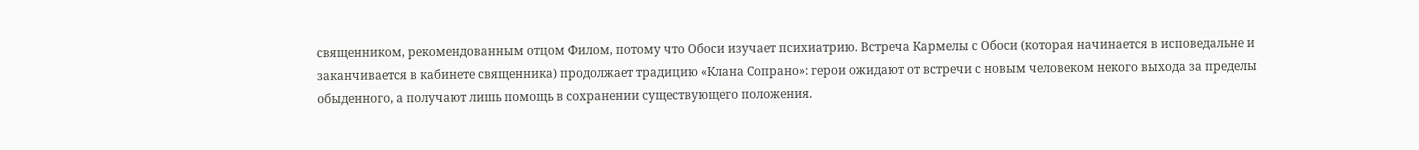священником, рекомендованным отцом Филом, потому что Обоси изучает психиатрию. Встреча Кармелы с Обоси (которая начинается в исповедальне и заканчивается в кабинете священника) продолжает традицию «Клана Сопрано»: герои ожидают от встречи с новым человеком некого выхода за пределы обыденного, а получают лишь помощь в сохранении существующего положения.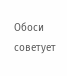Обоси советует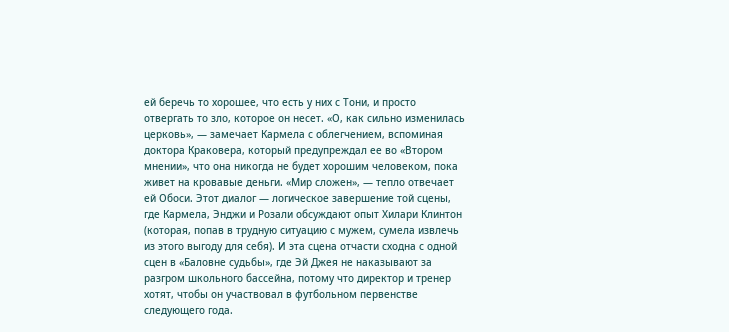ей беречь то хорошее, что есть у них с Тони, и просто отвергать то зло, которое он несет. «О, как сильно изменилась церковь», — замечает Кармела с облегчением, вспоминая доктора Краковера, который предупреждал ее во «Втором мнении», что она никогда не будет хорошим человеком, пока живет на кровавые деньги. «Мир сложен», — тепло отвечает ей Обоси. Этот диалог — логическое завершение той сцены, где Кармела, Энджи и Розали обсуждают опыт Хилари Клинтон (которая, попав в трудную ситуацию с мужем, сумела извлечь из этого выгоду для себя). И эта сцена отчасти сходна с одной сцен в «Баловне судьбы», где Эй Джея не наказывают за разгром школьного бассейна, потому что директор и тренер хотят, чтобы он участвовал в футбольном первенстве следующего года.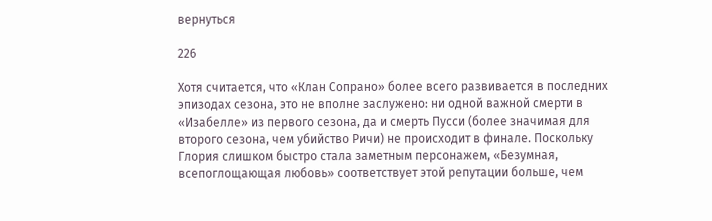вернуться

226

Хотя считается, что «Клан Сопрано» более всего развивается в последних эпизодах сезона, это не вполне заслужено: ни одной важной смерти в «Изабелле» из первого сезона, да и смерть Пусси (более значимая для второго сезона, чем убийство Ричи) не происходит в финале. Поскольку Глория слишком быстро стала заметным персонажем, «Безумная, всепоглощающая любовь» соответствует этой репутации больше, чем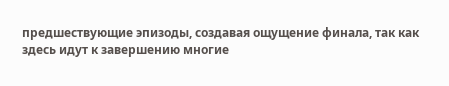предшествующие эпизоды, создавая ощущение финала, так как здесь идут к завершению многие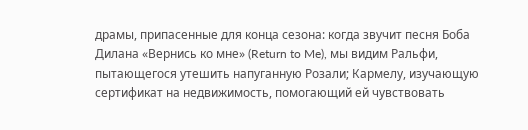драмы, припасенные для конца сезона: когда звучит песня Боба Дилана «Вернись ко мне» (Return to Me), мы видим Ральфи, пытающегося утешить напуганную Розали; Кармелу, изучающую сертификат на недвижимость, помогающий ей чувствовать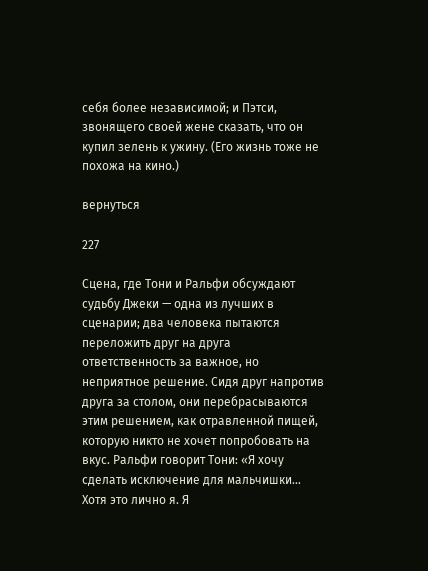себя более независимой; и Пэтси, звонящего своей жене сказать, что он купил зелень к ужину. (Его жизнь тоже не похожа на кино.)

вернуться

227

Сцена, где Тони и Ральфи обсуждают судьбу Джеки — одна из лучших в сценарии; два человека пытаются переложить друг на друга ответственность за важное, но неприятное решение. Сидя друг напротив друга за столом, они перебрасываются этим решением, как отравленной пищей, которую никто не хочет попробовать на вкус. Ральфи говорит Тони: «Я хочу сделать исключение для мальчишки… Хотя это лично я. Я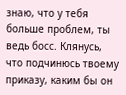знаю, что у тебя больше проблем, ты ведь босс. Клянусь, что подчинюсь твоему приказу, каким бы он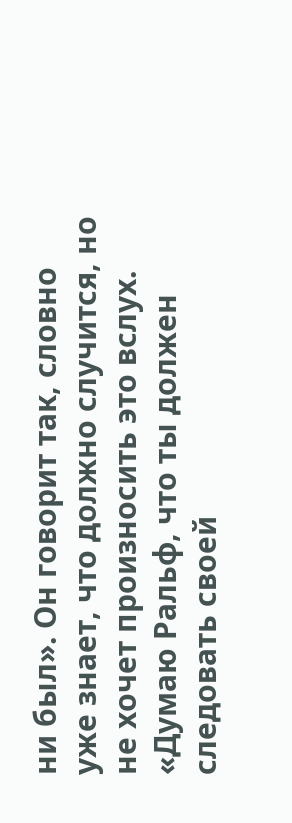ни был». Он говорит так, словно уже знает, что должно случится, но не хочет произносить это вслух. «Думаю Ральф, что ты должен следовать своей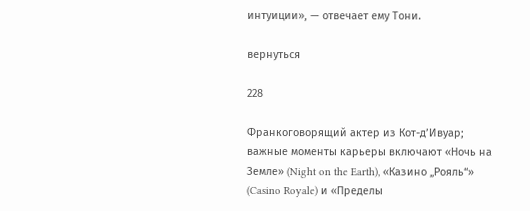интуиции», — отвечает ему Тони.

вернуться

228

Франкоговорящий актер из Кот-д’Ивуар; важные моменты карьеры включают «Ночь на Земле» (Night on the Earth), «Казино „Рояль“» (Casino Royale) и «Пределы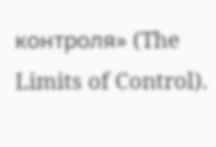контроля» (The Limits of Control).